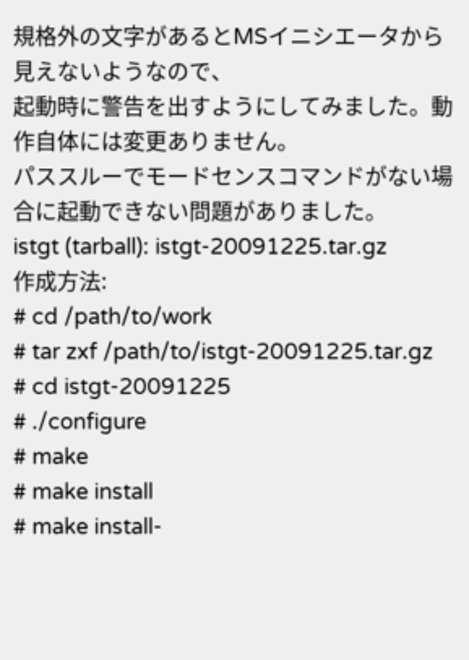規格外の文字があるとMSイニシエータから見えないようなので、
起動時に警告を出すようにしてみました。動作自体には変更ありません。
パススルーでモードセンスコマンドがない場合に起動できない問題がありました。
istgt (tarball): istgt-20091225.tar.gz
作成方法:
# cd /path/to/work
# tar zxf /path/to/istgt-20091225.tar.gz
# cd istgt-20091225
# ./configure
# make
# make install
# make install-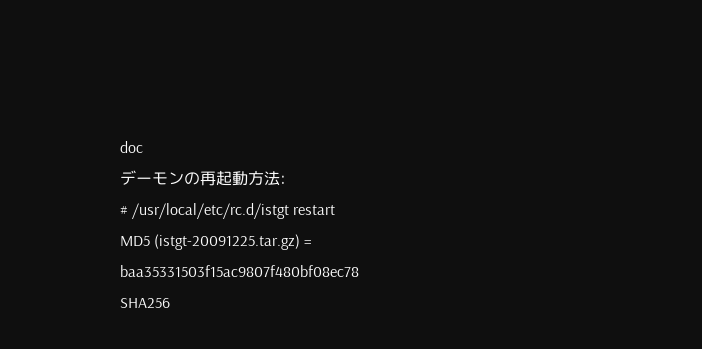doc
デーモンの再起動方法:
# /usr/local/etc/rc.d/istgt restart
MD5 (istgt-20091225.tar.gz) = baa35331503f15ac9807f480bf08ec78
SHA256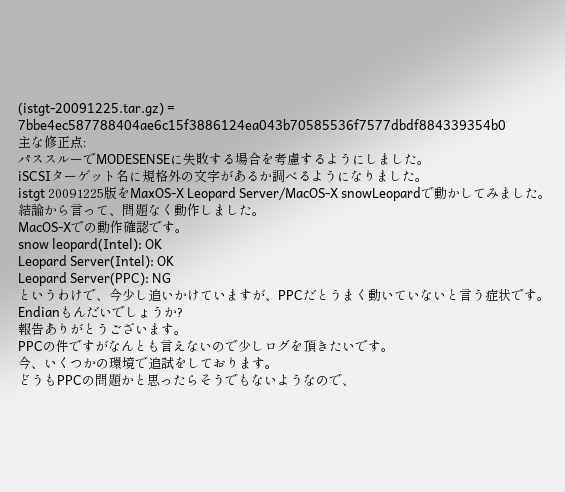(istgt-20091225.tar.gz) = 7bbe4ec587788404ae6c15f3886124ea043b70585536f7577dbdf884339354b0
主な修正点:
パススルーでMODESENSEに失敗する場合を考慮するようにしました。
iSCSIターゲット名に規格外の文字があるか調べるようになりました。
istgt 20091225版をMaxOS-X Leopard Server/MacOS-X snowLeopardで動かしてみました。
結論から言って、問題なく動作しました。
MacOS-Xでの動作確認です。
snow leopard(Intel): OK
Leopard Server(Intel): OK
Leopard Server(PPC): NG
というわけで、今少し追いかけていますが、PPCだとうまく動いていないと言う症状です。Endianもんだいでしょうか?
報告ありがとうございます。
PPCの件ですがなんとも言えないので少しログを頂きたいです。
今、いくつかの環境で追試をしております。
どうもPPCの問題かと思ったらそうでもないようなので、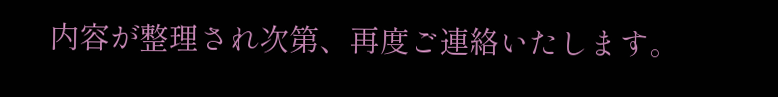内容が整理され次第、再度ご連絡いたします。